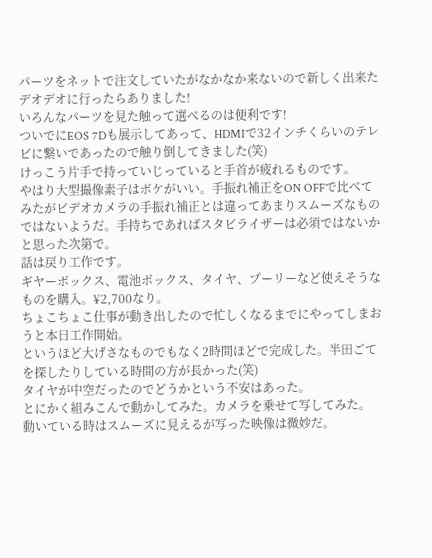パーツをネットで注文していたがなかなか来ないので新しく出来たデオデオに行ったらありました!
いろんなパーツを見た触って選べるのは便利です!
ついでにEOS 7Dも展示してあって、HDMIで32インチくらいのテレビに繋いであったので触り倒してきました(笑)
けっこう片手で持っていじっていると手首が疲れるものです。
やはり大型撮像素子はボケがいい。手振れ補正をON OFFで比べてみたがビデオカメラの手振れ補正とは違ってあまりスムーズなものではないようだ。手持ちであればスタビライザーは必須ではないかと思った次第で。
話は戻り工作です。
ギヤーボックス、電池ボックス、タイヤ、プーリーなど使えそうなものを購入。¥2,700なり。
ちょこちょこ仕事が動き出したので忙しくなるまでにやってしまおうと本日工作開始。
というほど大げさなものでもなく2時間ほどで完成した。半田ごてを探したりしている時間の方が長かった(笑)
タイヤが中空だったのでどうかという不安はあった。
とにかく組みこんで動かしてみた。カメラを乗せて写してみた。
動いている時はスムーズに見えるが写った映像は微妙だ。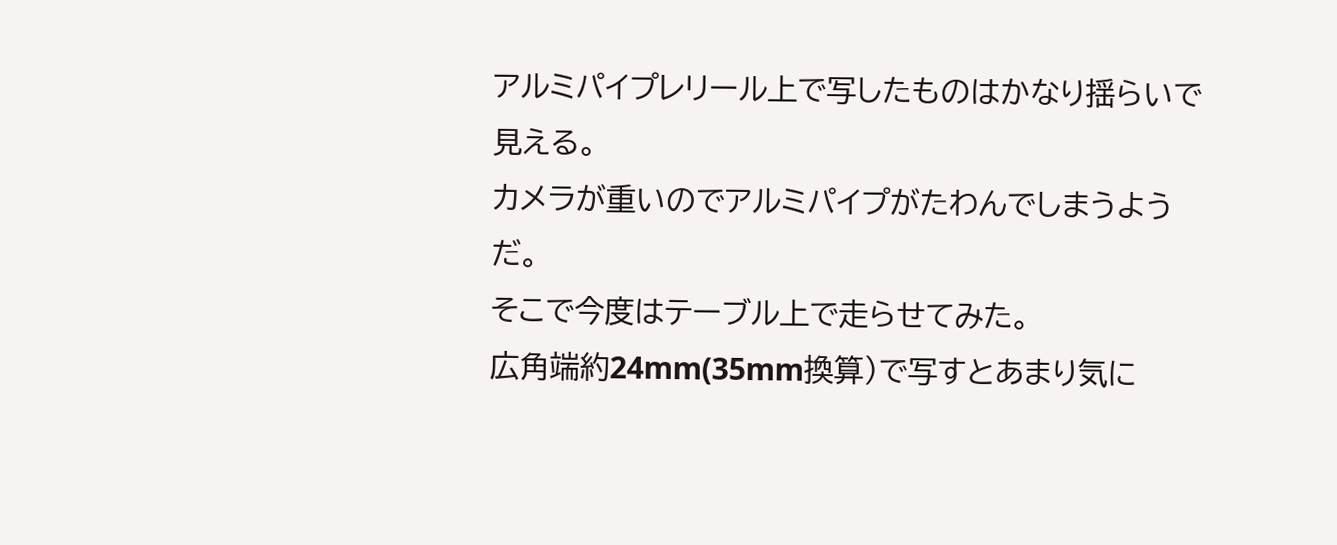アルミパイプレリール上で写したものはかなり揺らいで見える。
カメラが重いのでアルミパイプがたわんでしまうようだ。
そこで今度はテーブル上で走らせてみた。
広角端約24mm(35mm換算)で写すとあまり気に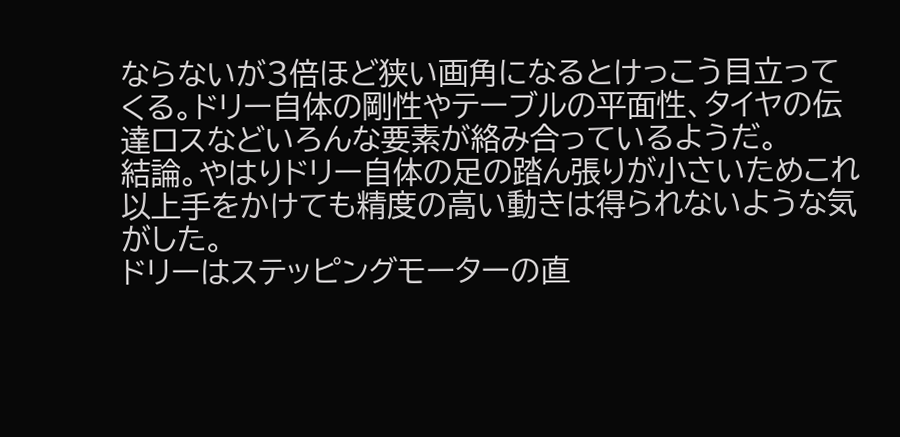ならないが3倍ほど狭い画角になるとけっこう目立ってくる。ドリー自体の剛性やテーブルの平面性、タイヤの伝達ロスなどいろんな要素が絡み合っているようだ。
結論。やはりドリー自体の足の踏ん張りが小さいためこれ以上手をかけても精度の高い動きは得られないような気がした。
ドリーはステッピングモーターの直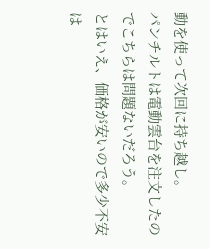動を使って次回に持ち越し。
パンチルトは電動雲台を注文したのでこちらは問題ないだろう。
とはいえ、価格が安いので多少不安は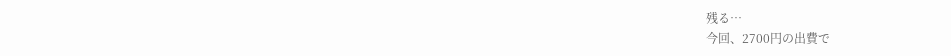残る…
今回、2700円の出費で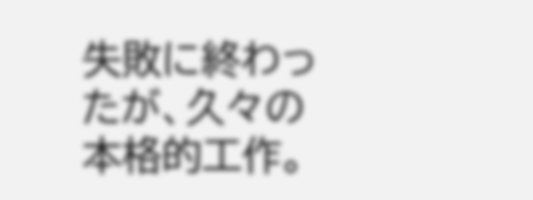失敗に終わったが、久々の本格的工作。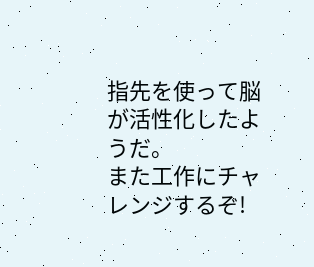指先を使って脳が活性化したようだ。
また工作にチャレンジするぞ!